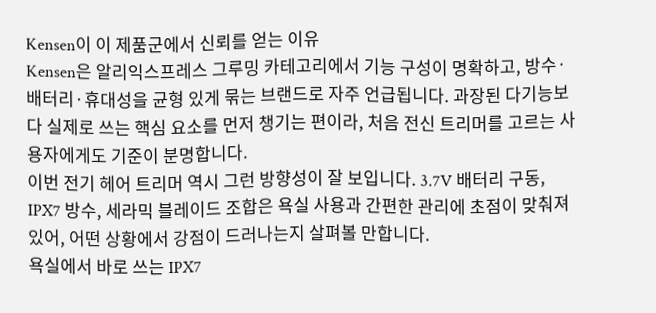Kensen이 이 제품군에서 신뢰를 얻는 이유
Kensen은 알리익스프레스 그루밍 카테고리에서 기능 구성이 명확하고, 방수·배터리·휴대성을 균형 있게 묶는 브랜드로 자주 언급됩니다. 과장된 다기능보다 실제로 쓰는 핵심 요소를 먼저 챙기는 편이라, 처음 전신 트리머를 고르는 사용자에게도 기준이 분명합니다.
이번 전기 헤어 트리머 역시 그런 방향성이 잘 보입니다. 3.7V 배터리 구동, IPX7 방수, 세라믹 블레이드 조합은 욕실 사용과 간편한 관리에 초점이 맞춰져 있어, 어떤 상황에서 강점이 드러나는지 살펴볼 만합니다.
욕실에서 바로 쓰는 IPX7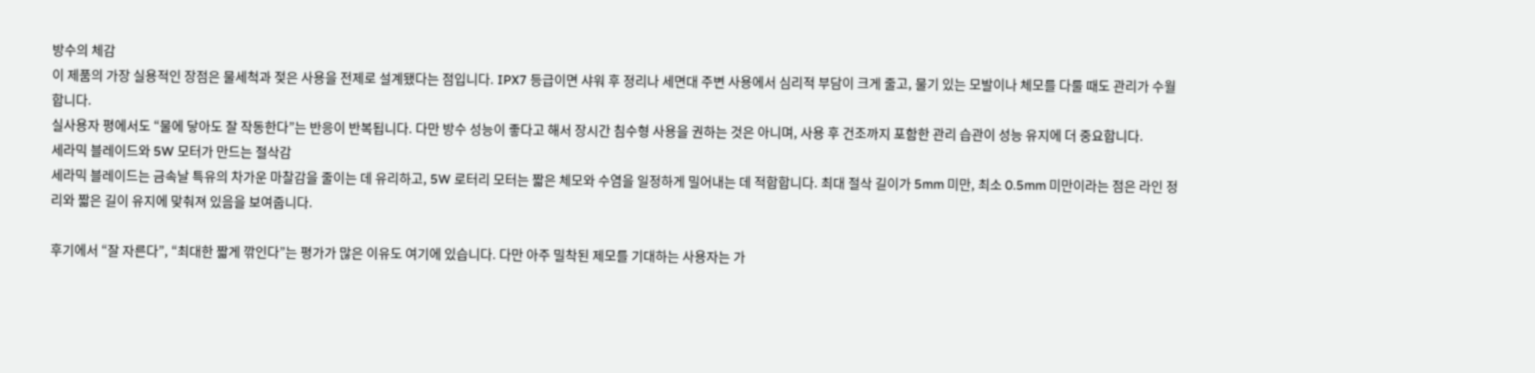방수의 체감
이 제품의 가장 실용적인 장점은 물세척과 젖은 사용을 전제로 설계됐다는 점입니다. IPX7 등급이면 샤워 후 정리나 세면대 주변 사용에서 심리적 부담이 크게 줄고, 물기 있는 모발이나 체모를 다룰 때도 관리가 수월합니다.
실사용자 평에서도 “물에 닿아도 잘 작동한다”는 반응이 반복됩니다. 다만 방수 성능이 좋다고 해서 장시간 침수형 사용을 권하는 것은 아니며, 사용 후 건조까지 포함한 관리 습관이 성능 유지에 더 중요합니다.
세라믹 블레이드와 5W 모터가 만드는 절삭감
세라믹 블레이드는 금속날 특유의 차가운 마찰감을 줄이는 데 유리하고, 5W 로터리 모터는 짧은 체모와 수염을 일정하게 밀어내는 데 적합합니다. 최대 절삭 길이가 5mm 미만, 최소 0.5mm 미만이라는 점은 라인 정리와 짧은 길이 유지에 맞춰져 있음을 보여줍니다.

후기에서 “잘 자른다”, “최대한 짧게 깎인다”는 평가가 많은 이유도 여기에 있습니다. 다만 아주 밀착된 제모를 기대하는 사용자는 가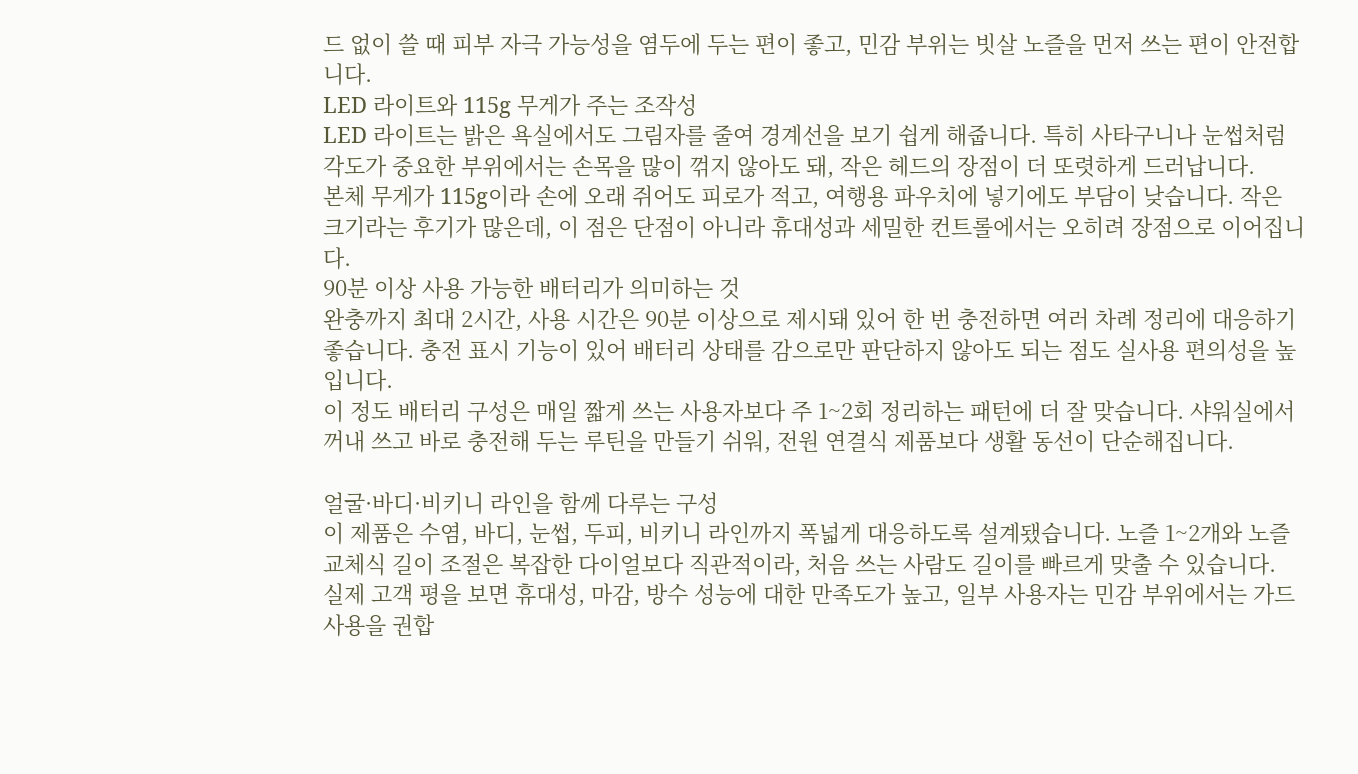드 없이 쓸 때 피부 자극 가능성을 염두에 두는 편이 좋고, 민감 부위는 빗살 노즐을 먼저 쓰는 편이 안전합니다.
LED 라이트와 115g 무게가 주는 조작성
LED 라이트는 밝은 욕실에서도 그림자를 줄여 경계선을 보기 쉽게 해줍니다. 특히 사타구니나 눈썹처럼 각도가 중요한 부위에서는 손목을 많이 꺾지 않아도 돼, 작은 헤드의 장점이 더 또렷하게 드러납니다.
본체 무게가 115g이라 손에 오래 쥐어도 피로가 적고, 여행용 파우치에 넣기에도 부담이 낮습니다. 작은 크기라는 후기가 많은데, 이 점은 단점이 아니라 휴대성과 세밀한 컨트롤에서는 오히려 장점으로 이어집니다.
90분 이상 사용 가능한 배터리가 의미하는 것
완충까지 최대 2시간, 사용 시간은 90분 이상으로 제시돼 있어 한 번 충전하면 여러 차례 정리에 대응하기 좋습니다. 충전 표시 기능이 있어 배터리 상태를 감으로만 판단하지 않아도 되는 점도 실사용 편의성을 높입니다.
이 정도 배터리 구성은 매일 짧게 쓰는 사용자보다 주 1~2회 정리하는 패턴에 더 잘 맞습니다. 샤워실에서 꺼내 쓰고 바로 충전해 두는 루틴을 만들기 쉬워, 전원 연결식 제품보다 생활 동선이 단순해집니다.

얼굴·바디·비키니 라인을 함께 다루는 구성
이 제품은 수염, 바디, 눈썹, 두피, 비키니 라인까지 폭넓게 대응하도록 설계됐습니다. 노즐 1~2개와 노즐 교체식 길이 조절은 복잡한 다이얼보다 직관적이라, 처음 쓰는 사람도 길이를 빠르게 맞출 수 있습니다.
실제 고객 평을 보면 휴대성, 마감, 방수 성능에 대한 만족도가 높고, 일부 사용자는 민감 부위에서는 가드 사용을 권합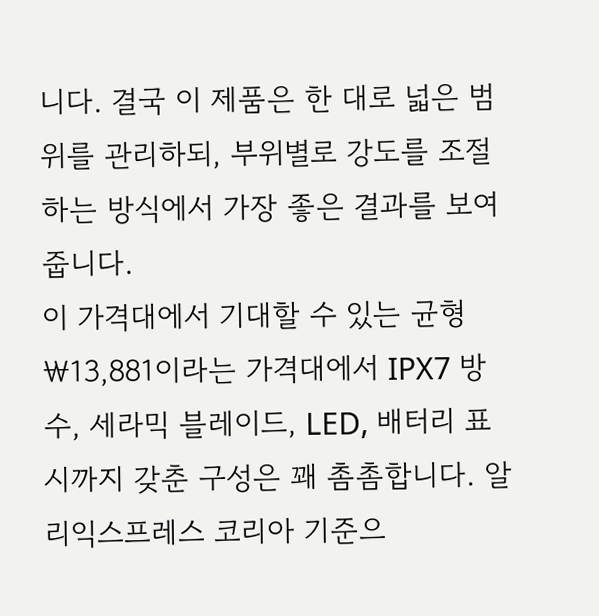니다. 결국 이 제품은 한 대로 넓은 범위를 관리하되, 부위별로 강도를 조절하는 방식에서 가장 좋은 결과를 보여줍니다.
이 가격대에서 기대할 수 있는 균형
₩13,881이라는 가격대에서 IPX7 방수, 세라믹 블레이드, LED, 배터리 표시까지 갖춘 구성은 꽤 촘촘합니다. 알리익스프레스 코리아 기준으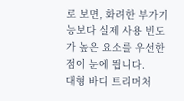로 보면, 화려한 부가기능보다 실제 사용 빈도가 높은 요소를 우선한 점이 눈에 띕니다.
대형 바디 트리머처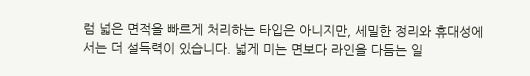럼 넓은 면적을 빠르게 처리하는 타입은 아니지만, 세밀한 정리와 휴대성에서는 더 설득력이 있습니다. 넓게 미는 면보다 라인을 다듬는 일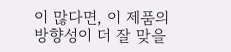이 많다면, 이 제품의 방향성이 더 잘 맞을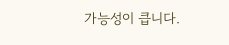가능성이 큽니다.